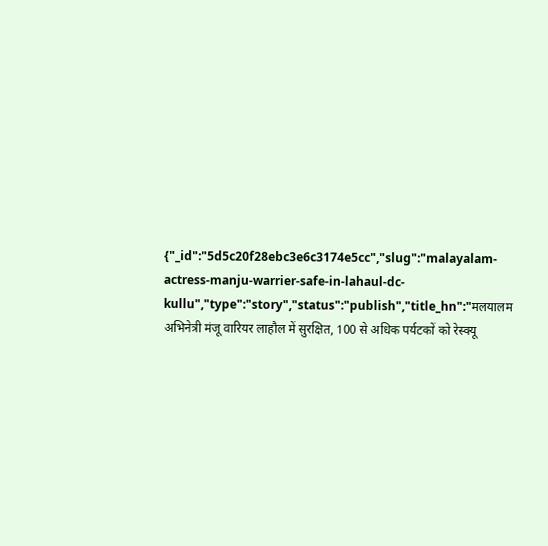{"_id":"5d5c20f28ebc3e6c3174e5cc","slug":"malayalam-actress-manju-warrier-safe-in-lahaul-dc-kullu","type":"story","status":"publish","title_hn":"मलयालम अभिनेत्री मंजू वारियर लाहौल में सुरक्षित, 100 से अधिक पर्यटकों को रेस्क्यू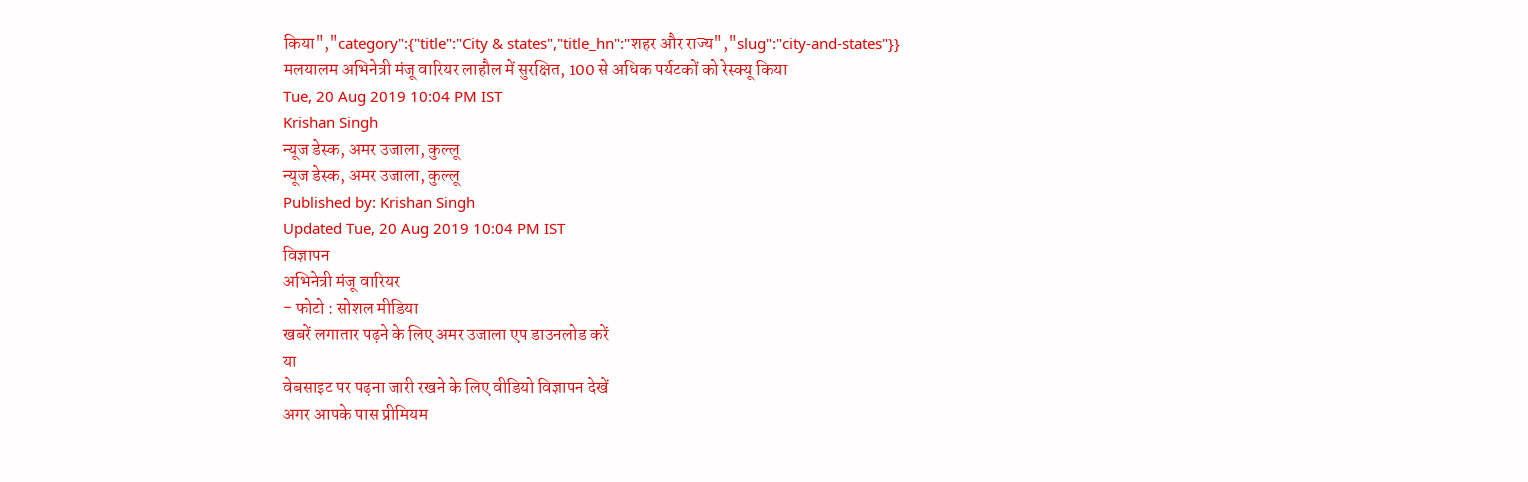किया","category":{"title":"City & states","title_hn":"शहर और राज्य","slug":"city-and-states"}}
मलयालम अभिनेत्री मंजू वारियर लाहौल में सुरक्षित, 100 से अधिक पर्यटकों को रेस्क्यू किया
Tue, 20 Aug 2019 10:04 PM IST
Krishan Singh
न्यूज डेस्क, अमर उजाला, कुल्लू
न्यूज डेस्क, अमर उजाला, कुल्लू
Published by: Krishan Singh
Updated Tue, 20 Aug 2019 10:04 PM IST
विज्ञापन
अभिनेत्री मंजू वारियर
- फोटो : सोशल मीडिया
खबरें लगातार पढ़ने के लिए अमर उजाला एप डाउनलोड करें
या
वेबसाइट पर पढ़ना जारी रखने के लिए वीडियो विज्ञापन देखें
अगर आपके पास प्रीमियम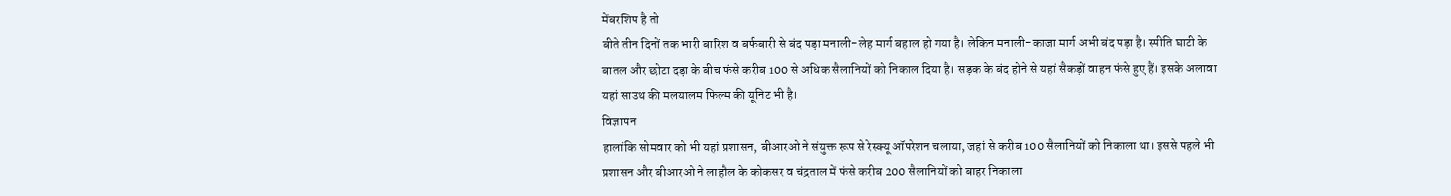मेंबरशिप है तो
बीते तीन दिनों तक भारी बारिश व बर्फबारी से बंद पड़ा मनाली-लेह मार्ग बहाल हो गया है। लेकिन मनाली-काजा मार्ग अभी बंद पड़ा है। स्पीति घाटी के बातल और छोटा दड़ा के बीच फंसे करीब 100 से अधिक सैलानियों को निकाल दिया है। सड़क के बंद होने से यहां सैकड़ों वाहन फंसे हुए हैं। इसके अलावा यहां साउथ की मलयालम फिल्म की यूनिट भी है।
विज्ञापन
हालांकि सोमवार को भी यहां प्रशासन, बीआरओ ने संयुक्त रूप से रेस्क्यू ऑपरेशन चलाया, जहां से करीब 100 सैलानियों को निकाला था। इससे पहले भी प्रशासन और बीआरओ ने लाहौल के कोकसर व चंद्रताल में फंसे करीब 200 सैलानियों को बाहर निकाला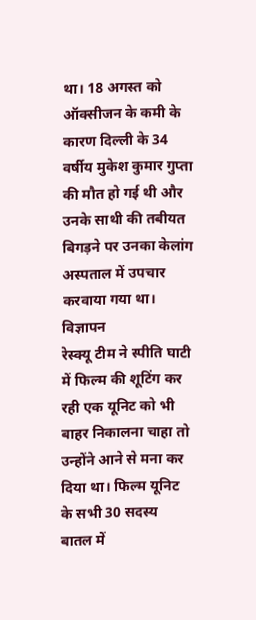था। 18 अगस्त को ऑक्सीजन के कमी के कारण दिल्ली के 34 वर्षीय मुकेश कुमार गुप्ता की मौत हो गई थी और उनके साथी की तबीयत बिगड़ने पर उनका केलांग अस्पताल में उपचार करवाया गया था।
विज्ञापन
रेस्क्यू टीम ने स्पीति घाटी में फिल्म की शूटिंग कर रही एक यूनिट को भी बाहर निकालना चाहा तो उन्होंने आने से मना कर दिया था। फिल्म यूनिट के सभी 30 सदस्य बातल में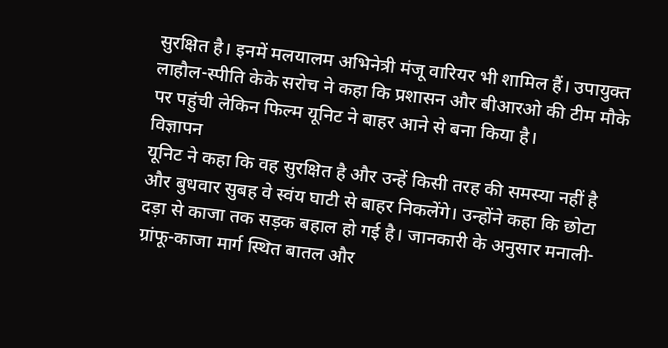सुरक्षित है। इनमें मलयालम अभिनेत्री मंजू वारियर भी शामिल हैं। उपायुक्त लाहौल-स्पीति केके सरोच ने कहा कि प्रशासन और बीआरओ की टीम मौके पर पहुंची लेकिन फिल्म यूनिट ने बाहर आने से बना किया है।
विज्ञापन
यूनिट ने कहा कि वह सुरक्षित है और उन्हें किसी तरह की समस्या नहीं है और बुधवार सुबह वे स्वंय घाटी से बाहर निकलेंगे। उन्होंने कहा कि छोटा दड़ा से काजा तक सड़क बहाल हो गई है। जानकारी के अनुसार मनाली-ग्रांफू-काजा मार्ग स्थित बातल और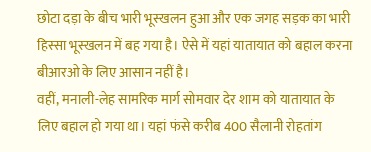छोटा दड़ा के बीच भारी भूस्खलन हुआ और एक जगह सड़क का भारी हिस्सा भूस्खलन में बह गया है। ऐसे में यहां यातायात को बहाल करना बीआरओ के लिए आसान नहीं है।
वहीं, मनाली-लेह सामरिक मार्ग सोमवार देर शाम को यातायात के लिए बहाल हो गया था। यहां फंसे करीब 400 सैलानी रोहतांग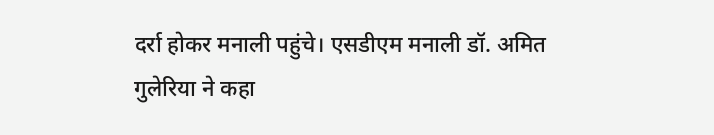दर्रा होकर मनाली पहुंचे। एसडीएम मनाली डॉ. अमित गुलेरिया ने कहा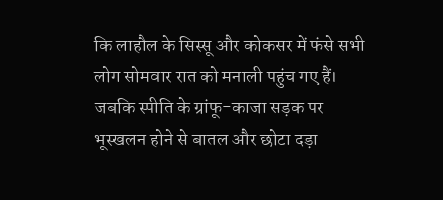कि लाहौल के सिस्सू और कोकसर में फंसे सभी लोग सोमवार रात को मनाली पहुंच गए हैं। जबकि स्पीति के ग्रांफू-काजा सड़क पर भूस्खलन होने से बातल और छोटा दड़ा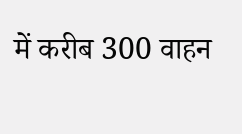में करीब 300 वाहन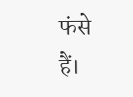फंसे हैं।